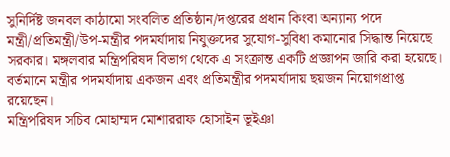সুনির্দিষ্ট জনবল কাঠামো সংবলিত প্রতিষ্ঠান/দপ্তরের প্রধান কিংবা অন্যান্য পদে মন্ত্রী/প্রতিমন্ত্রী/উপ-মন্ত্রীর পদমর্যাদায় নিযুক্তদের সুযোগ-সুবিধা কমানোর সিদ্ধান্ত নিয়েছে সরকার। মঙ্গলবার মন্ত্রিপরিষদ বিভাগ থেকে এ সংক্রান্ত একটি প্রজ্ঞাপন জারি করা হয়েছে। বর্তমানে মন্ত্রীর পদমর্যাদায় একজন এবং প্রতিমন্ত্রীর পদমর্যাদায় ছয়জন নিয়োগপ্রাপ্ত রয়েছেন।
মন্ত্রিপরিষদ সচিব মোহাম্মদ মোশাররাফ হোসাইন ভূইঞা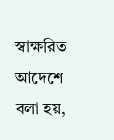স্বাক্ষরিত আদেশে বলা হয়,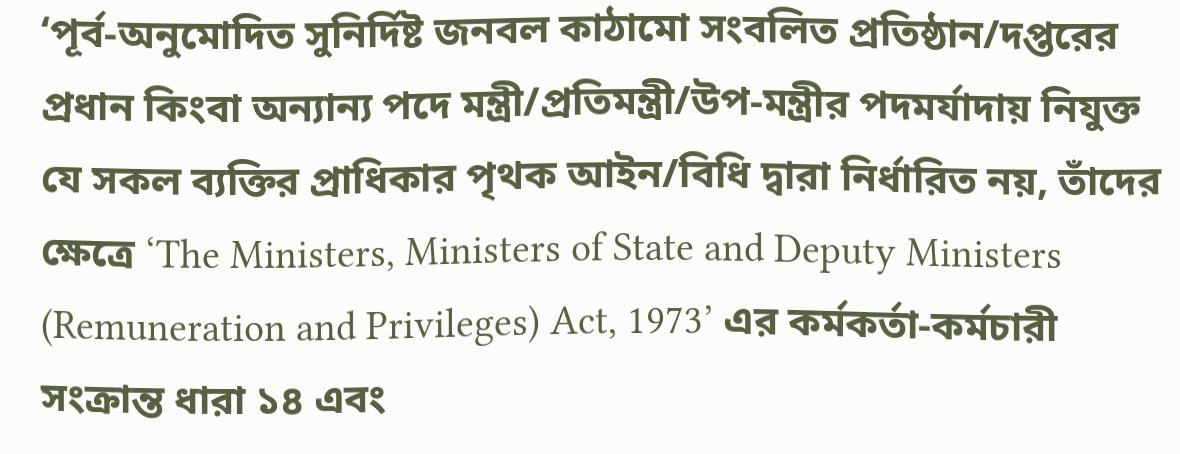‘পূর্ব-অনুমোদিত সুনির্দিষ্ট জনবল কাঠামো সংবলিত প্রতিষ্ঠান/দপ্তরের প্রধান কিংবা অন্যান্য পদে মন্ত্রী/প্রতিমন্ত্রী/উপ-মন্ত্রীর পদমর্যাদায় নিযুক্ত যে সকল ব্যক্তির প্রাধিকার পৃথক আইন/বিধি দ্বারা নির্ধারিত নয়, তাঁদের ক্ষেত্রে ‘The Ministers, Ministers of State and Deputy Ministers (Remuneration and Privileges) Act, 1973’ এর কর্মকর্তা-কর্মচারী সংক্রান্ত ধারা ১৪ এবং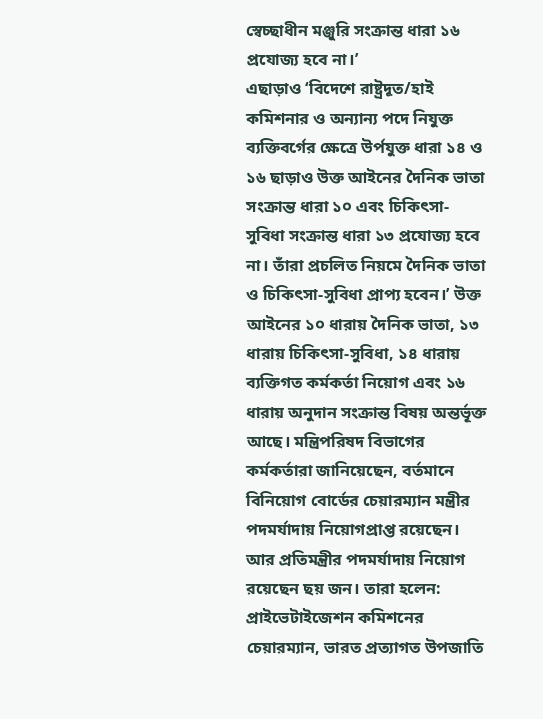স্বেচ্ছাধীন মঞ্জুরি সংক্রান্ত ধারা ১৬ প্রযোজ্য হবে না।’
এছাড়াও ‘বিদেশে রাষ্ট্রদূত/হাই কমিশনার ও অন্যান্য পদে নিযুক্ত ব্যক্তিবর্গের ক্ষেত্রে উর্পযুক্ত ধারা ১৪ ও ১৬ ছাড়াও উক্ত আইনের দৈনিক ভাতা সংক্রান্ত ধারা ১০ এবং চিকিৎসা-সুবিধা সংক্রান্ত ধারা ১৩ প্রযোজ্য হবে না। তাঁরা প্রচলিত নিয়মে দৈনিক ভাতা ও চিকিৎসা-সুবিধা প্রাপ্য হবেন।’ উক্ত আইনের ১০ ধারায় দৈনিক ভাতা, ১৩ ধারায় চিকিৎসা-সুবিধা, ১৪ ধারায় ব্যক্তিগত কর্মকর্তা নিয়োগ এবং ১৬ ধারায় অনুদান সংক্রান্ত বিষয় অন্তর্ভূক্ত আছে। মন্ত্রিপরিষদ বিভাগের কর্মকর্তারা জানিয়েছেন, বর্তমানে বিনিয়োগ বোর্ডের চেয়ারম্যান মন্ত্রীর পদমর্যাদায় নিয়োগপ্রাপ্ত রয়েছেন।
আর প্রতিমন্ত্রীর পদমর্যাদায় নিয়োগ রয়েছেন ছয় জন। তারা হলেন: প্রাইভেটাইজেশন কমিশনের চেয়ারম্যান, ভারত প্রত্যাগত উপজাতি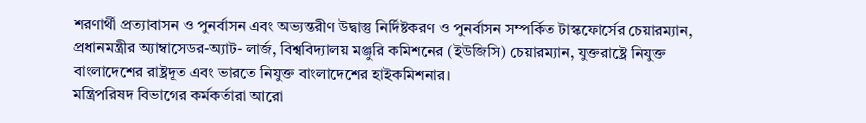শরণার্থী প্রত্যাবাসন ও পুনর্বাসন এবং অভ্যন্তরীণ উদ্বাস্তু নির্দিষ্টকরণ ও পুনর্বাসন সম্পর্কিত টাস্কফোর্সের চেয়ারম্যান, প্রধানমন্ত্রীর অ্যাম্বাসেডর-অ্যাট- লার্জ, বিশ্ববিদ্যালয় মঞ্জুরি কমিশনের (ইউজিসি) চেয়ারম্যান, যুক্তরাষ্ট্রে নিযুক্ত বাংলাদেশের রাষ্ট্রদূত এবং ভারতে নিযুক্ত বাংলাদেশের হাইকমিশনার।
মন্ত্রিপরিষদ বিভাগের কর্মকর্তারা আরো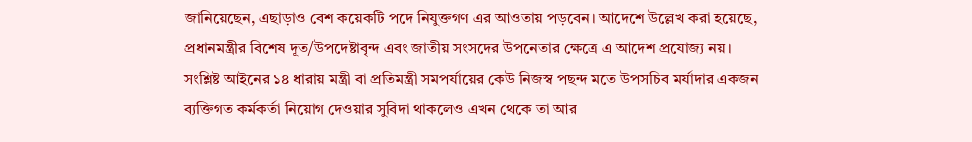জানিয়েছেন, এছাড়াও বেশ কয়েকটি পদে নিযুক্তগণ এর আওতায় পড়বেন। আদেশে উল্লেখ করা হয়েছে, প্রধানমন্ত্রীর বিশেষ দূত/উপদেষ্টাবৃন্দ এবং জাতীয় সংসদের উপনেতার ক্ষেত্রে এ আদেশ প্রযোজ্য নয়।
সংশ্লিষ্ট আইনের ১৪ ধারায় মন্ত্রী বা প্রতিমন্ত্রী সমপর্যায়ের কেউ নিজস্ব পছন্দ মতে উপসচিব মর্যাদার একজন ব্যক্তিগত কর্মকর্তা নিয়োগ দেওয়ার সুবিদা থাকলেও এখন থেকে তা আর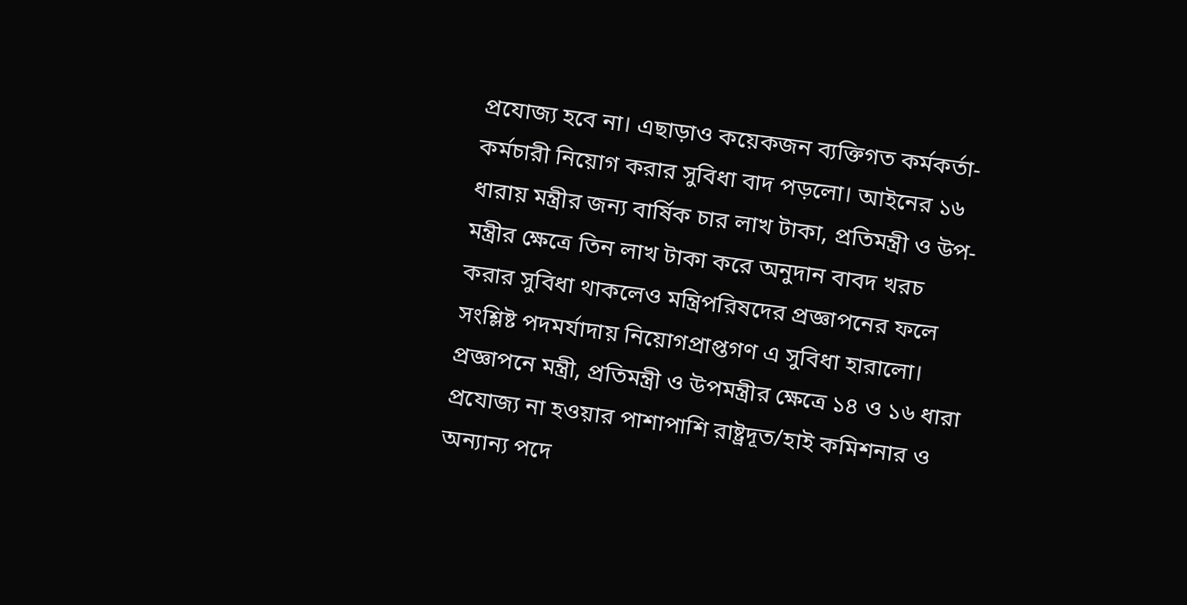প্রযোজ্য হবে না। এছাড়াও কয়েকজন ব্যক্তিগত কর্মকর্তা-কর্মচারী নিয়োগ করার সুবিধা বাদ পড়লো। আইনের ১৬ ধারায় মন্ত্রীর জন্য বার্ষিক চার লাখ টাকা, প্রতিমন্ত্রী ও উপ-মন্ত্রীর ক্ষেত্রে তিন লাখ টাকা করে অনুদান বাবদ খরচ করার সুবিধা থাকলেও মন্ত্রিপরিষদের প্রজ্ঞাপনের ফলে সংশ্লিষ্ট পদমর্যাদায় নিয়োগপ্রাপ্তগণ এ সুবিধা হারালো।
প্রজ্ঞাপনে মন্ত্রী, প্রতিমন্ত্রী ও উপমন্ত্রীর ক্ষেত্রে ১৪ ও ১৬ ধারা প্রযোজ্য না হওয়ার পাশাপাশি রাষ্ট্রদূত/হাই কমিশনার ও অন্যান্য পদে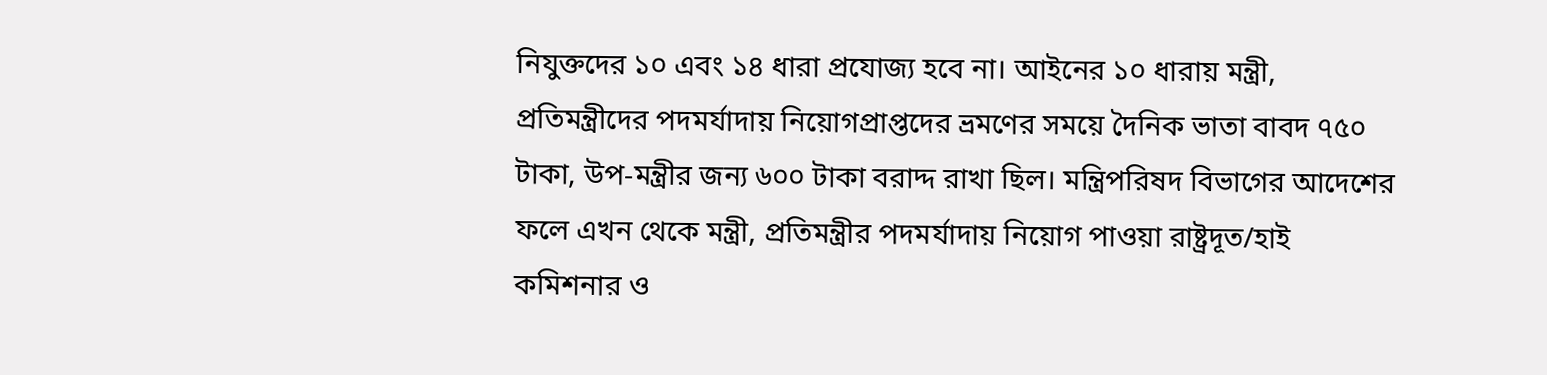নিযুক্তদের ১০ এবং ১৪ ধারা প্রযোজ্য হবে না। আইনের ১০ ধারায় মন্ত্রী, প্রতিমন্ত্রীদের পদমর্যাদায় নিয়োগপ্রাপ্তদের ভ্রমণের সময়ে দৈনিক ভাতা বাবদ ৭৫০ টাকা, উপ-মন্ত্রীর জন্য ৬০০ টাকা বরাদ্দ রাখা ছিল। মন্ত্রিপরিষদ বিভাগের আদেশের ফলে এখন থেকে মন্ত্রী, প্রতিমন্ত্রীর পদমর্যাদায় নিয়োগ পাওয়া রাষ্ট্রদূত/হাই কমিশনার ও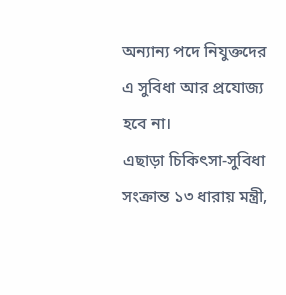অন্যান্য পদে নিযুক্তদের এ সুবিধা আর প্রযোজ্য হবে না।
এছাড়া চিকিৎসা-সুবিধা সংক্রান্ত ১৩ ধারায় মন্ত্রী,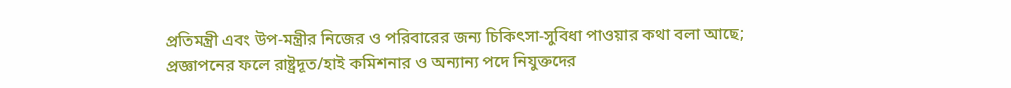প্রতিমন্ত্রী এবং উপ-মন্ত্রীর নিজের ও পরিবারের জন্য চিকিৎসা-সুবিধা পাওয়ার কথা বলা আছে; প্রজ্ঞাপনের ফলে রাষ্ট্রদূত/হাই কমিশনার ও অন্যান্য পদে নিযুক্তদের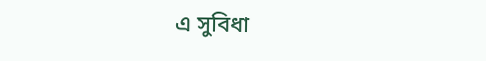এ সুবিধা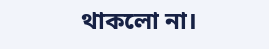থাকলো না।